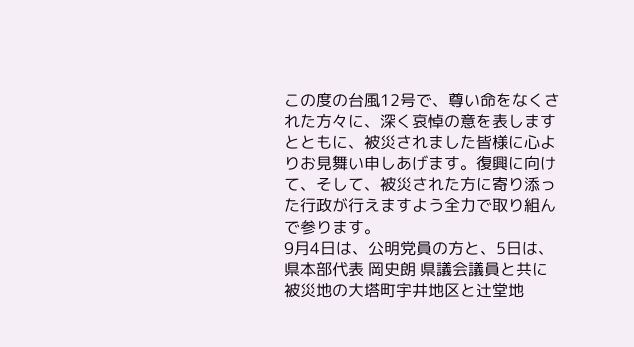この度の台風12号で、尊い命をなくされた方々に、深く哀悼の意を表しますとともに、被災されました皆様に心よりお見舞い申しあげます。復興に向けて、そして、被災された方に寄り添った行政が行えますよう全力で取り組んで参ります。
9月4日は、公明党員の方と、5日は、県本部代表 岡史朗 県議会議員と共に被災地の大塔町宇井地区と辻堂地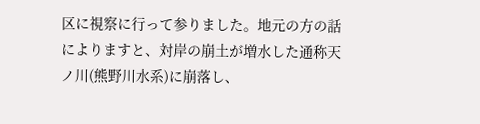区に視察に行って参りました。地元の方の話によりますと、対岸の崩土が増水した通称天ノ川(熊野川水系)に崩落し、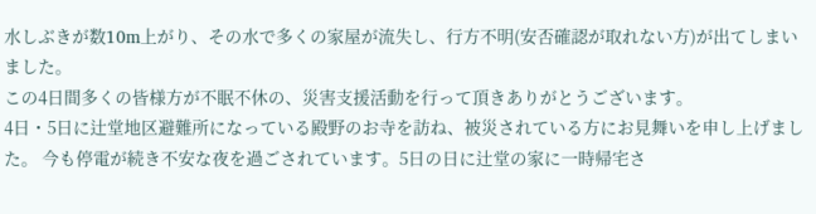水しぶきが数10m上がり、その水で多くの家屋が流失し、行方不明(安否確認が取れない方)が出てしまいました。
この4日間多くの皆様方が不眠不休の、災害支援活動を行って頂きありがとうございます。
4日・5日に辻堂地区避難所になっている殿野のお寺を訪ね、被災されている方にお見舞いを申し上げました。 今も停電が続き不安な夜を過ごされています。5日の日に辻堂の家に一時帰宅さ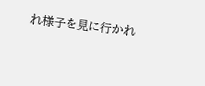れ様子を見に行かれ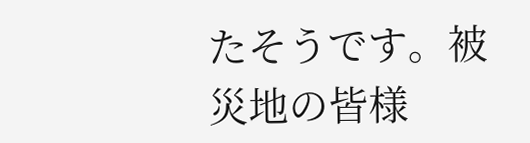たそうです。被災地の皆様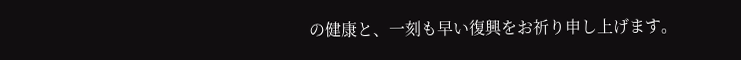の健康と、一刻も早い復興をお祈り申し上げます。